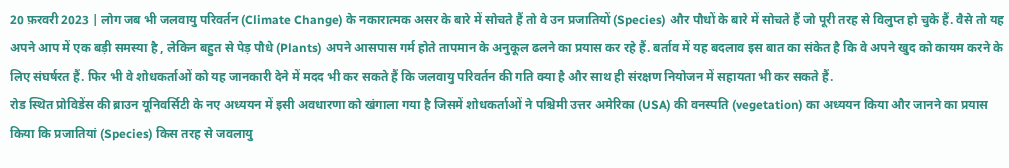20 फ़रवरी 2023 | लोग जब भी जलवायु परिवर्तन (Climate Change) के नकारात्मक असर के बारे में सोचते हैं तो वे उन प्रजातियों (Species) और पौधों के बारे में सोचते हैं जो पूरी तरह से विलुप्त हो चुके हैं. वैसे तो यह अपने आप में एक बड़ी समस्या है , लेकिन बहुत से पेड़ पौधे (Plants) अपने आसपास गर्म होते तापमान के अनुकूल ढलने का प्रयास कर रहे हैं. बर्ताव में यह बदलाव इस बात का संकेत है कि वे अपने खुद को कायम करने के लिए संघर्षरत हैं. फिर भी वे शोधकर्ताओं को यह जानकारी देने में मदद भी कर सकते हैं कि जलवायु परिवर्तन की गति क्या है और साथ ही संरक्षण नियोजन में सहायता भी कर सकते हैं.
रोड स्थित प्रोविडेंस की ब्राउन यूनिवर्सिटी के नए अध्ययन में इसी अवधारणा को खंगाला गया है जिसमें शोधकर्ताओं ने पश्चिमी उत्तर अमेरिका (USA) की वनस्पति (vegetation) का अध्ययन किया और जानने का प्रयास किया कि प्रजातियां (Species) किस तरह से जवलायु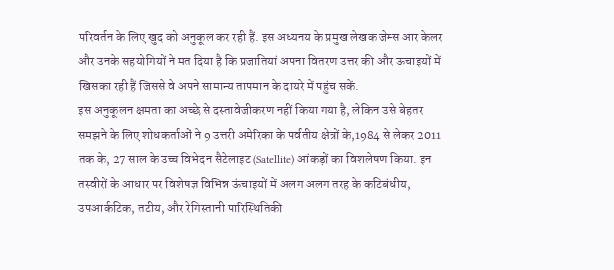परिवर्तन के लिए खुद को अनुकूल कर रही हैं. इस अध्यनय के प्रमुख लेखक जेम्स आर केलर और उनके सहयोगियों ने मत दिया है कि प्रजातियां अपना वितरण उत्तर की और ऊचाइयों में खिसका रही हैं जिससे वे अपने सामान्य तापमान के दायरे में पहुंच सकें.
इस अनुकूलन क्षमता का अच्छे से दस्तावेजीकरण नहीं किया गया है, लेकिन उसे बेहतर समझने के लिए शोधकर्ताओं ने 9 उत्तरी अमेरिका के पर्वतीय क्षेत्रों के,1984 से लेकर 2011 तक के, 27 साल के उच्च विभेदन सैटेलाइट (Satellite) आंकड़ों का विशलेषण किया. इन तस्वीरों के आधार पर विशेषज्ञ विभिन्न ऊंचाइयों में अलग अलग तरह के कटिबंधीय, उपआर्कटिक, तटीय, और रेगिस्तानी पारिस्थितिकी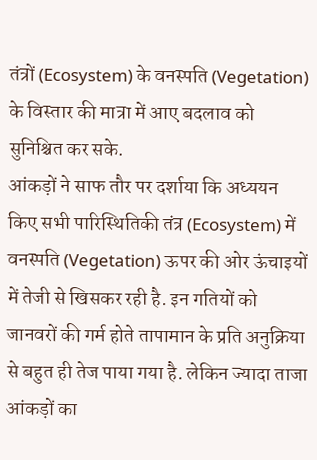तंत्रों (Ecosystem) के वनस्पति (Vegetation) के विस्तार की मात्रा में आए बदलाव को सुनिश्चित कर सके.
आंकड़ों ने साफ तौर पर दर्शाया कि अध्ययन किए सभी पारिस्थितिकी तंत्र (Ecosystem) में वनस्पति (Vegetation) ऊपर की ओर ऊंचाइयों में तेजी से खिसकर रही है. इन गतियों को जानवरों की गर्म होते तापामान के प्रति अनुक्रिया से बहुत ही तेज पाया गया है. लेकिन ज्यादा ताजा आंकड़ों का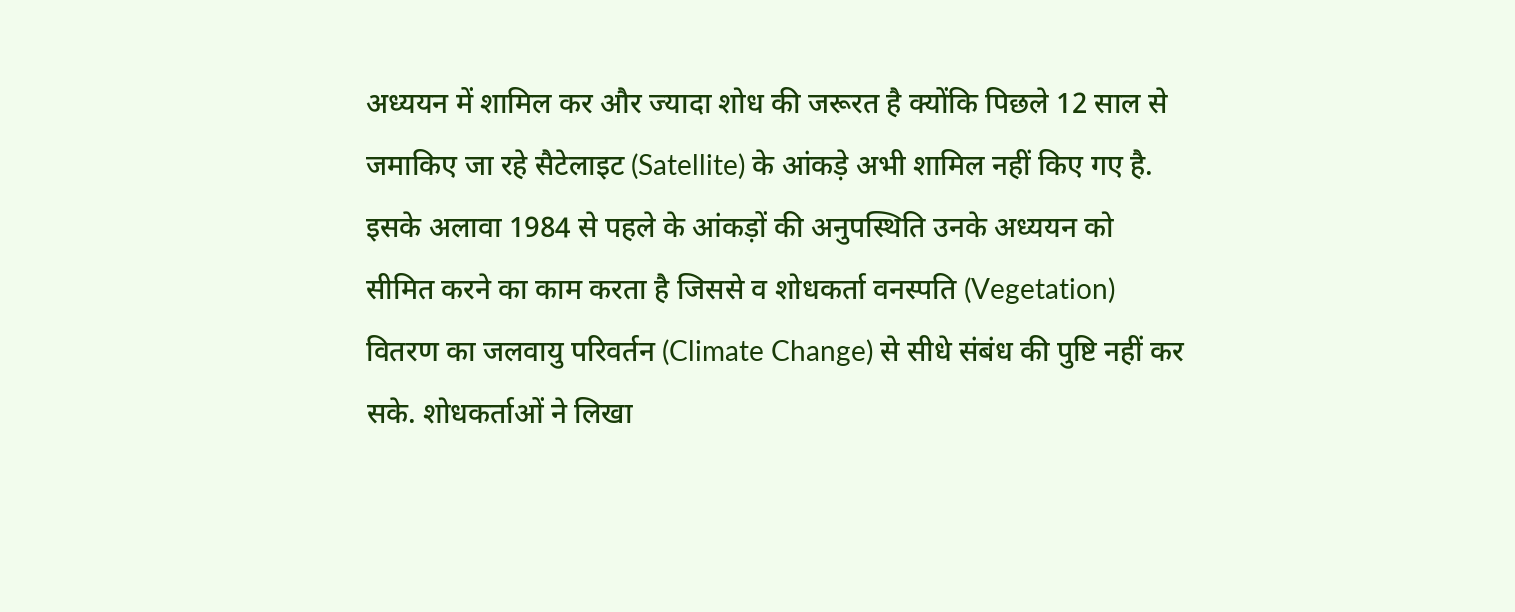अध्ययन में शामिल कर और ज्यादा शोध की जरूरत है क्योंकि पिछले 12 साल से जमाकिए जा रहे सैटेलाइट (Satellite) के आंकड़े अभी शामिल नहीं किए गए है.
इसके अलावा 1984 से पहले के आंकड़ों की अनुपस्थिति उनके अध्ययन को सीमित करने का काम करता है जिससे व शोधकर्ता वनस्पति (Vegetation) वितरण का जलवायु परिवर्तन (Climate Change) से सीधे संबंध की पुष्टि नहीं कर सके. शोधकर्ताओं ने लिखा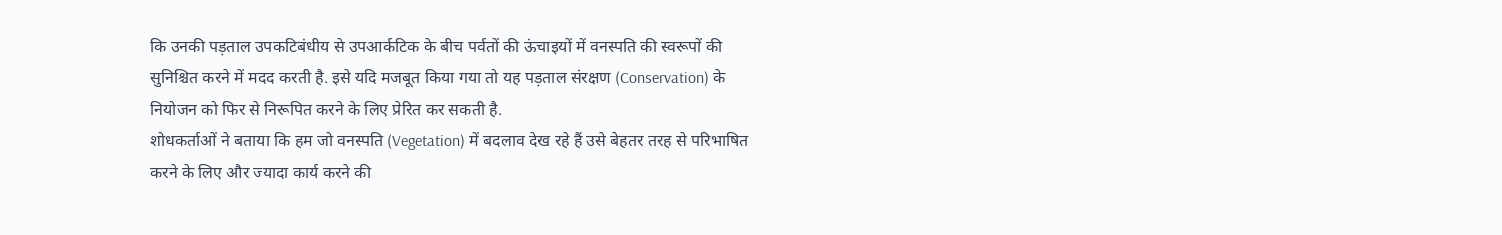कि उनकी पड़ताल उपकटिबंधीय से उपआर्कटिक के बीच पर्वतों की ऊंचाइयों में वनस्पति की स्वरूपों की सुनिश्चित करने में मदद करती है. इसे यदि मजबूत किया गया तो यह पड़ताल संरक्षण (Conservation) के नियोजन को फिर से निरूपित करने के लिए प्रेरित कर सकती है.
शोधकर्ताओं ने बताया कि हम जो वनस्पति (Vegetation) में बदलाव देख रहे हैं उसे बेहतर तरह से परिभाषित करने के लिए और ज्यादा कार्य करने की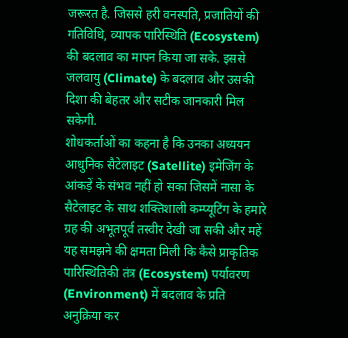जरूरत है. जिससे हरी वनस्पति, प्रजातियों की गतिविधि, व्यापक पारिस्थिति (Ecosystem) की बदलाव का मापन किया जा सके. इससे जलवायु (Climate) के बदलाव और उसकी दिशा की बेहतर और सटीक जानकारी मिल सकेगी.
शोधकर्ताओं का कहना है कि उनका अध्ययन आधुनिक सैटेलाइट (Satellite) इमेजिंग के आंकड़ें के संभव नहीं हो सका जिसमें नासा के सैटेलाइट के साथ शक्तिशाली कम्प्यूटिंग के हमारे ग्रह की अभूतपूर्व तस्वीर देखी जा सकी और महें यह समझने की क्षमता मिली कि कैसे प्राकृतिक पारिस्थितिकी तंत्र (Ecosystem) पर्यावरण (Environment) में बदलाव के प्रति अनुक्रिया कर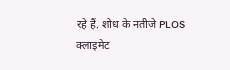रहे हैं. शोध के नतीजे PLOS क्लाइमेट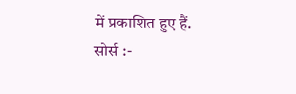में प्रकाशित हुए हैं.
सोर्स :-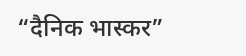“दैनिक भास्कर”